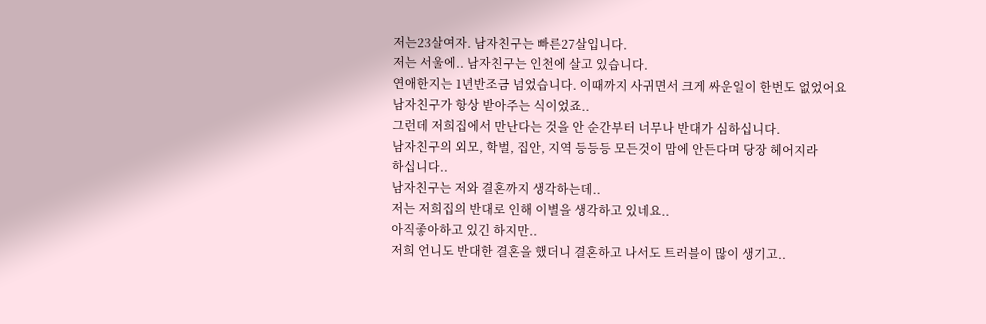저는23살여자. 남자친구는 빠른27살입니다.
저는 서울에.. 남자친구는 인천에 살고 있습니다.
연애한지는 1년반조금 넘었습니다. 이때까지 사귀면서 크게 싸운일이 한번도 없었어요
남자친구가 항상 받아주는 식이었죠..
그런데 저희집에서 만난다는 것을 안 순간부터 너무나 반대가 심하십니다.
남자친구의 외모, 학벌, 집안, 지역 등등등 모든것이 맘에 안든다며 당장 헤어지라
하십니다..
남자친구는 저와 결혼까지 생각하는데..
저는 저희집의 반대로 인해 이별을 생각하고 있네요..
아직좋아하고 있긴 하지만..
저희 언니도 반대한 결혼을 했더니 결혼하고 나서도 트러블이 많이 생기고..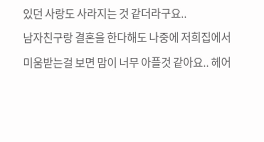있던 사랑도 사라지는 것 같더라구요..
남자친구랑 결혼을 한다해도 나중에 저희집에서 미움받는걸 보면 맘이 너무 아플것 같아요.. 헤어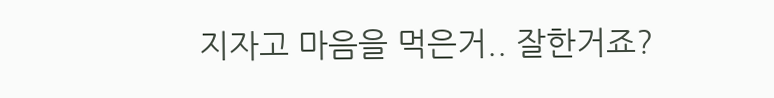지자고 마음을 먹은거.. 잘한거죠?